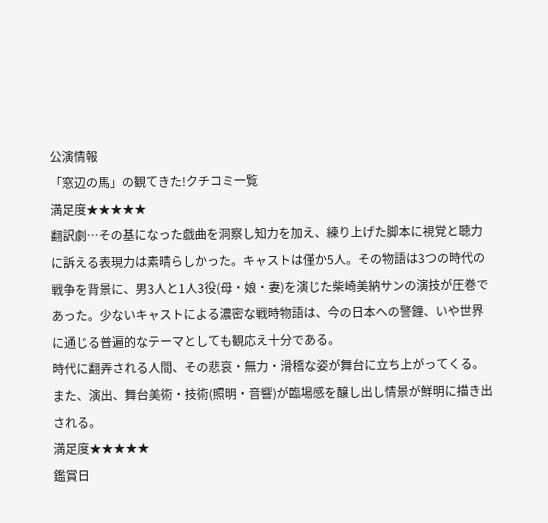公演情報
「窓辺の馬」の観てきた!クチコミ一覧
満足度★★★★★
翻訳劇…その基になった戯曲を洞察し知力を加え、練り上げた脚本に視覚と聴力に訴える表現力は素晴らしかった。キャストは僅か5人。その物語は3つの時代の戦争を背景に、男3人と1人3役(母・娘・妻)を演じた柴崎美納サンの演技が圧巻であった。少ないキャストによる濃密な戦時物語は、今の日本への警鐘、いや世界に通じる普遍的なテーマとしても観応え十分である。
時代に翻弄される人間、その悲哀・無力・滑稽な姿が舞台に立ち上がってくる。
また、演出、舞台美術・技術(照明・音響)が臨場感を醸し出し情景が鮮明に描き出される。
満足度★★★★★
鑑賞日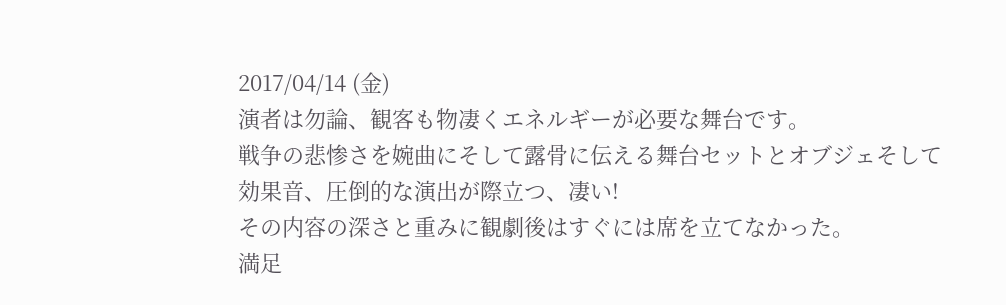2017/04/14 (金)
演者は勿論、観客も物凄くエネルギーが必要な舞台です。
戦争の悲惨さを婉曲にそして露骨に伝える舞台セットとオブジェそして効果音、圧倒的な演出が際立つ、凄い!
その内容の深さと重みに観劇後はすぐには席を立てなかった。
満足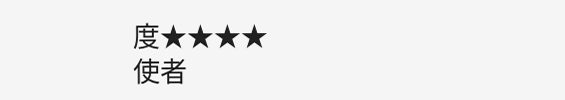度★★★★
使者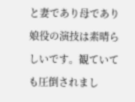と妻であり母であり娘役の演技は素晴らしいです。観ていても圧倒されまし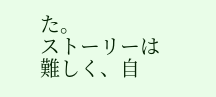た。
ストーリーは難しく、自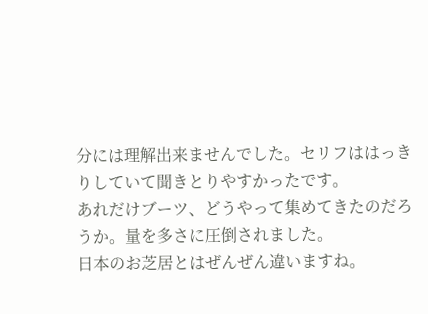分には理解出来ませんでした。セリフははっきりしていて聞きとりやすかったです。
あれだけブーツ、どうやって集めてきたのだろうか。量を多さに圧倒されました。
日本のお芝居とはぜんぜん違いますね。